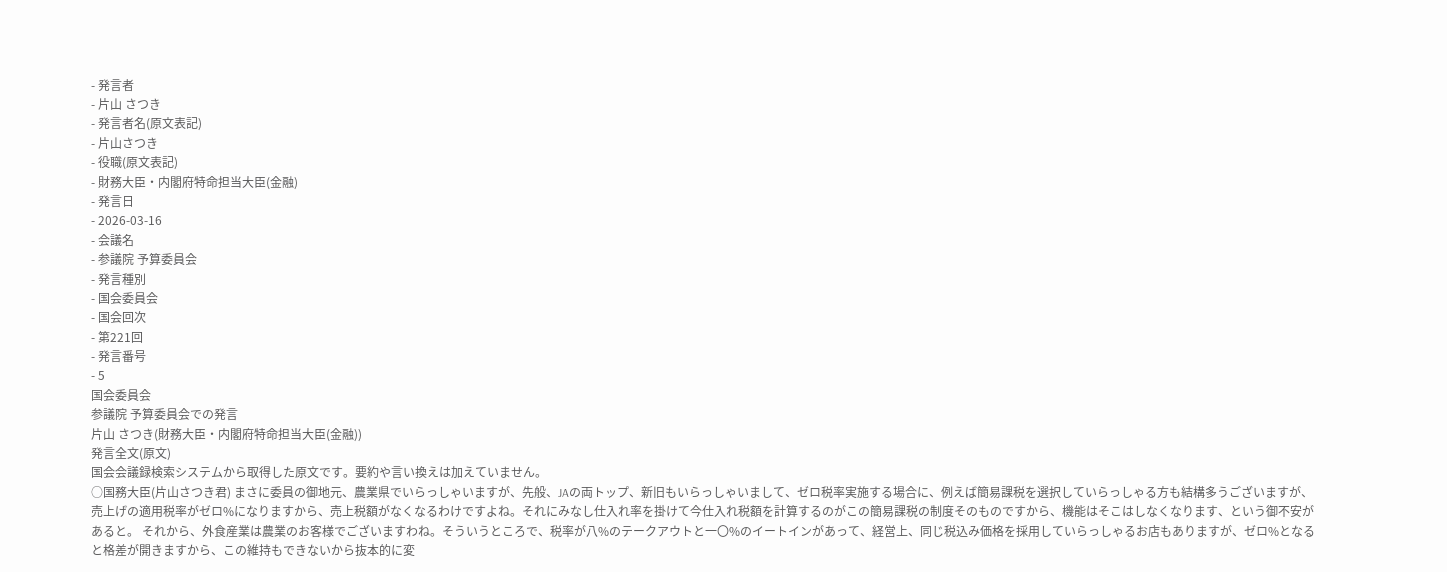- 発言者
- 片山 さつき
- 発言者名(原文表記)
- 片山さつき
- 役職(原文表記)
- 財務大臣・内閣府特命担当大臣(金融)
- 発言日
- 2026-03-16
- 会議名
- 参議院 予算委員会
- 発言種別
- 国会委員会
- 国会回次
- 第221回
- 発言番号
- 5
国会委員会
参議院 予算委員会での発言
片山 さつき(財務大臣・内閣府特命担当大臣(金融))
発言全文(原文)
国会会議録検索システムから取得した原文です。要約や言い換えは加えていません。
○国務大臣(片山さつき君) まさに委員の御地元、農業県でいらっしゃいますが、先般、JAの両トップ、新旧もいらっしゃいまして、ゼロ税率実施する場合に、例えば簡易課税を選択していらっしゃる方も結構多うございますが、売上げの適用税率がゼロ%になりますから、売上税額がなくなるわけですよね。それにみなし仕入れ率を掛けて今仕入れ税額を計算するのがこの簡易課税の制度そのものですから、機能はそこはしなくなります、という御不安があると。 それから、外食産業は農業のお客様でございますわね。そういうところで、税率が八%のテークアウトと一〇%のイートインがあって、経営上、同じ税込み価格を採用していらっしゃるお店もありますが、ゼロ%となると格差が開きますから、この維持もできないから抜本的に変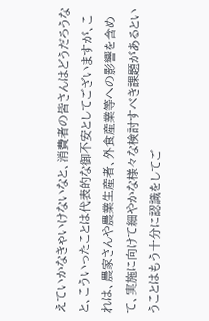えていかなきゃいけないなと、消費者の皆さんはどうだろうなと、こういったことは代表的な御不安としてございますが、これは、農家さんや農業生産者、外食産業等への影響を含めて、実施に向けて細やかな様々な検討すべき課題があるということはもう十分に認識をしてご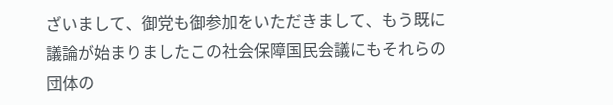ざいまして、御党も御参加をいただきまして、もう既に議論が始まりましたこの社会保障国民会議にもそれらの団体の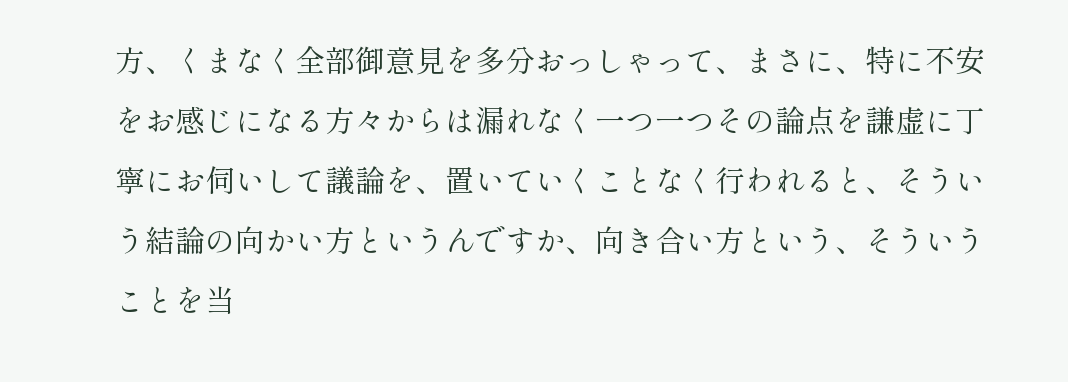方、くまなく全部御意見を多分おっしゃって、まさに、特に不安をお感じになる方々からは漏れなく一つ一つその論点を謙虚に丁寧にお伺いして議論を、置いていくことなく行われると、そういう結論の向かい方というんですか、向き合い方という、そういうことを当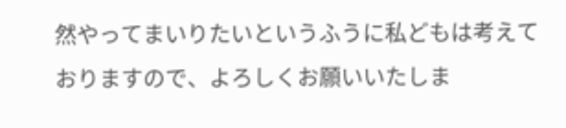然やってまいりたいというふうに私どもは考えておりますので、よろしくお願いいたしま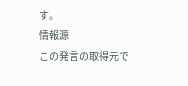す。
情報源
この発言の取得元で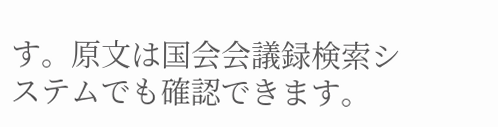す。原文は国会会議録検索システムでも確認できます。